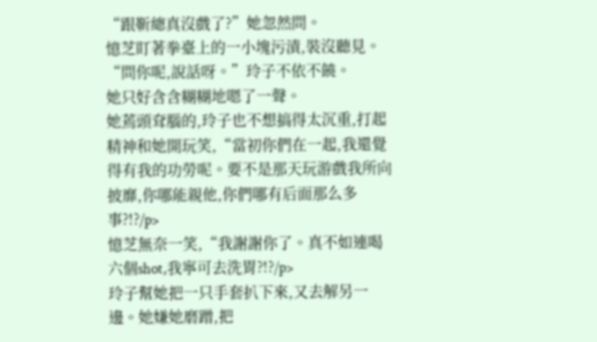“跟靳總真沒戲了?”她忽然問。
憶芝盯著拳臺上的一小塊污漬,裝沒聽見。
“問你呢,說話呀。”玲子不依不饒。
她只好含含糊糊地嗯了一聲。
她蔫頭耷腦的,玲子也不想搞得太沉重,打起精神和她開玩笑,“當初你們在一起,我還覺得有我的功勞呢。要不是那天玩游戲我所向披靡,你哪能親他,你們哪有后面那么多事?!?/p>
憶芝無奈一笑,“我謝謝你了。真不如連喝六個shot,我寧可去洗胃?!?/p>
玲子幫她把一只手套扒下來,又去解另一邊。她嫌她磨蹭,把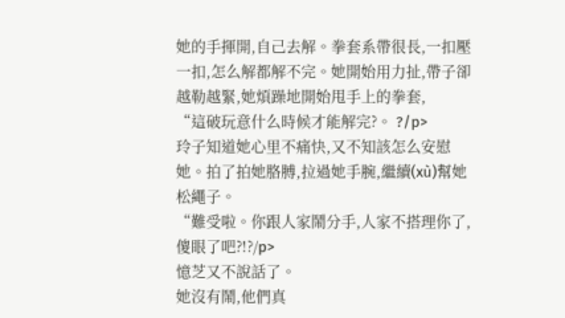她的手揮開,自己去解。拳套系帶很長,一扣壓一扣,怎么解都解不完。她開始用力扯,帶子卻越勒越緊,她煩躁地開始甩手上的拳套,
“這破玩意什么時候才能解完?。 ?/p>
玲子知道她心里不痛快,又不知該怎么安慰她。拍了拍她胳膊,拉過她手腕,繼續(xù)幫她松繩子。
“難受啦。你跟人家鬧分手,人家不搭理你了,傻眼了吧?!?/p>
憶芝又不說話了。
她沒有鬧,他們真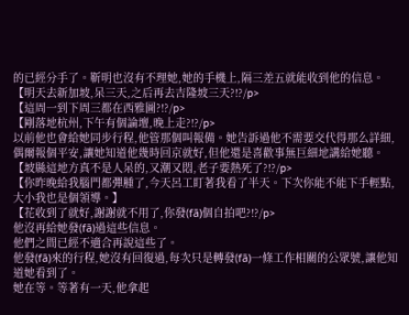的已經分手了。靳明也沒有不理她,她的手機上,隔三差五就能收到他的信息。
【明天去新加坡,呆三天,之后再去吉隆坡三天?!?/p>
【這周一到下周三都在西雅圖?!?/p>
【剛落地杭州,下午有個論壇,晚上走?!?/p>
以前他也會給她同步行程,他管那個叫報備。她告訴過他不需要交代得那么詳細,偶爾報個平安,讓她知道他幾時回京就好,但他還是喜歡事無巨細地講給她聽。
【坡縣這地方真不是人呆的,又潮又悶,老子要熱死了?!?/p>
【你昨晚給我腦門都彈腫了,今天呂工盯著我看了半天。下次你能不能下手輕點,大小我也是個領導。】
【花收到了就好,謝謝就不用了,你發(fā)個自拍吧?!?/p>
他沒再給她發(fā)過這些信息。
他們之間已經不適合再說這些了。
他發(fā)來的行程,她沒有回復過,每次只是轉發(fā)一條工作相關的公眾號,讓他知道她看到了。
她在等。等著有一天,他拿起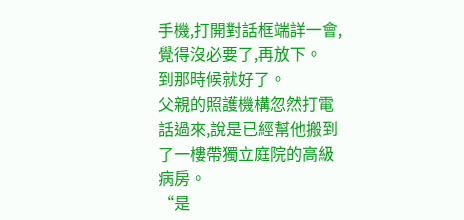手機,打開對話框端詳一會,覺得沒必要了,再放下。
到那時候就好了。
父親的照護機構忽然打電話過來,說是已經幫他搬到了一樓帶獨立庭院的高級病房。
“是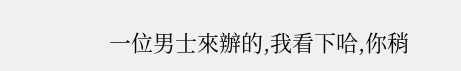一位男士來辦的,我看下哈,你稍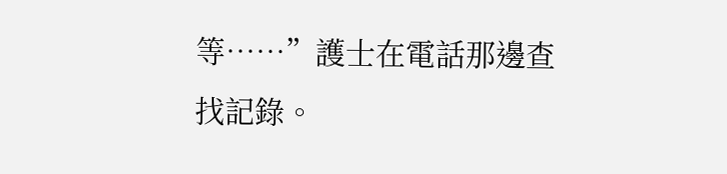等……”護士在電話那邊查找記錄。